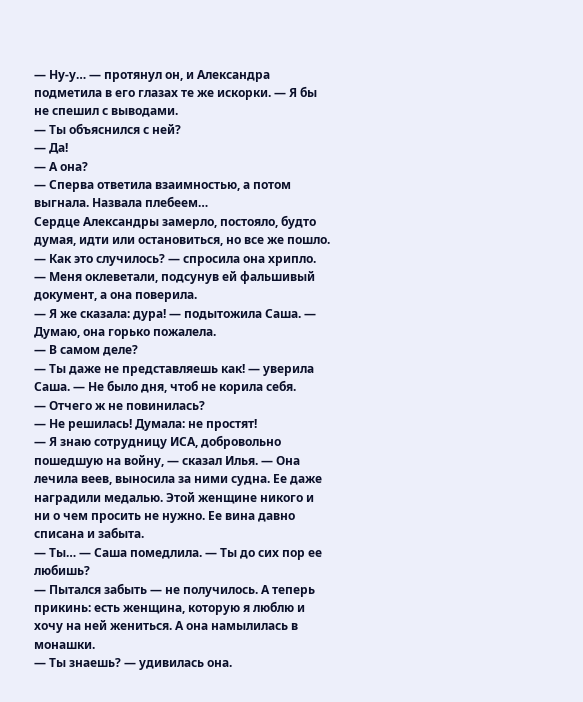— Ну-у… — протянул он, и Александра подметила в его глазах те же искорки. — Я бы не спешил с выводами.
— Ты объяснился с ней?
— Да!
— А она?
— Сперва ответила взаимностью, а потом выгнала. Назвала плебеем…
Сердце Александры замерло, постояло, будто думая, идти или остановиться, но все же пошло.
— Как это случилось? — спросила она хрипло.
— Меня оклеветали, подсунув ей фальшивый документ, а она поверила.
— Я же сказала: дура! — подытожила Саша. — Думаю, она горько пожалела.
— В самом деле?
— Ты даже не представляешь как! — уверила Саша. — Не было дня, чтоб не корила себя.
— Отчего ж не повинилась?
— Не решилась! Думала: не простят!
— Я знаю сотрудницу ИСА, добровольно пошедшую на войну, — сказал Илья. — Она лечила веев, выносила за ними судна. Ее даже наградили медалью. Этой женщине никого и ни о чем просить не нужно. Ее вина давно списана и забыта.
— Ты… — Саша помедлила. — Ты до сих пор ее любишь?
— Пытался забыть — не получилось. А теперь прикинь: есть женщина, которую я люблю и хочу на ней жениться. А она намылилась в монашки.
— Ты знаешь? — удивилась она.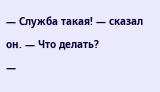— Служба такая! — сказал он. — Что делать?
—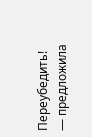Переубедить! — предложила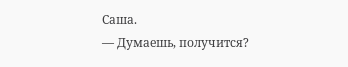Саша.
— Думаешь, получится?